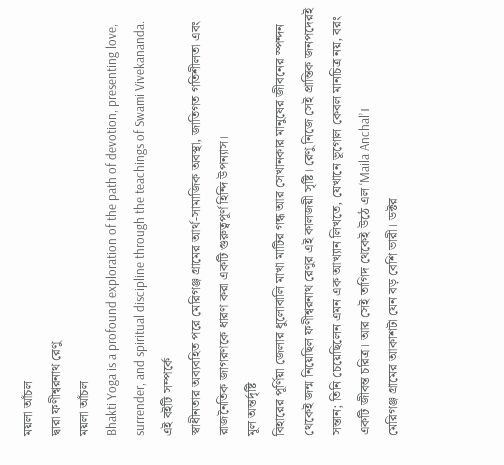ময়লা আঁচল
দ্বারা ফণীশ্বরনাথ রেণু
ময়লা আঁচল
Bhakti Yoga is a profound exploration of the path of devotion, presenting love, surrender, and spiritual discipline through the teachings of Swami Vivekananda.
এই বইটি সম্পর্কে
স্বাধীনতার অব্যবহিত পরে মেরিগঞ্জ গ্রামের আর্থ-সামাজিক অবস্থা, জাতিগত গতিশীলতা এবং রাজনৈতিক জাগরণকে ধারণ করা একটি গুরুত্বপূর্ণ হিন্দি উপন্যাস।
মূল অন্তর্দৃষ্টি
বিহারের পূর্ণিয়া জেলার ধুলোবালি মাখা মাটির গন্ধ আর সেখানকার মানুষের জীবনের স্পন্দন থেকেই জন্ম নিয়েছিল ফণীশ্বরনাথ রেণুর এই কালজয়ী সৃষ্টি। রেণু নিজে সেই প্রান্তিক জনপদেরই সন্তান; তিনি চেয়েছিলেন এমন এক আখ্যান লিখতে, যেখানে ভূগোল কেবল মানচিত্র নয়, বরং একটি জীবন্ত চরিত্র। আর সেই তাগিদ থেকেই উঠে এল ‘Maila Anchal’।
মেরিগঞ্জ গ্রামের আকাশটা যেন বড় বেশি ভারী। ডক্টর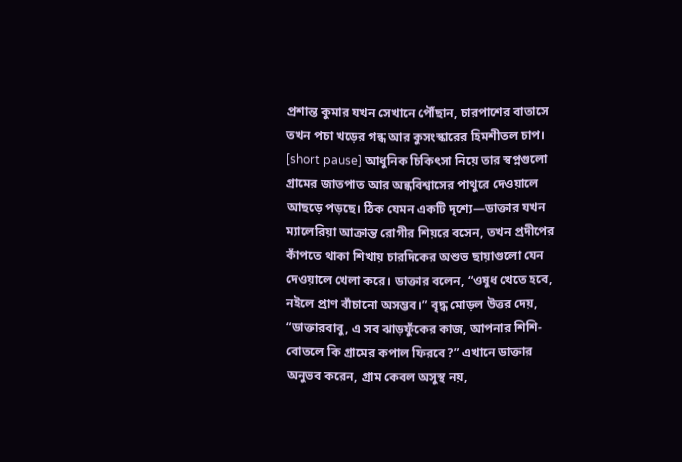প্রশান্ত কুমার যখন সেখানে পৌঁছান, চারপাশের বাতাসে তখন পচা খড়ের গন্ধ আর কুসংস্কারের হিমশীতল চাপ। [short pause] আধুনিক চিকিৎসা নিয়ে তার স্বপ্নগুলো গ্রামের জাতপাত আর অন্ধবিশ্বাসের পাথুরে দেওয়ালে আছড়ে পড়ছে। ঠিক যেমন একটি দৃশ্যে—ডাক্তার যখন ম্যালেরিয়া আক্রান্ত রোগীর শিয়রে বসেন, তখন প্রদীপের কাঁপতে থাকা শিখায় চারদিকের অশুভ ছায়াগুলো যেন দেওয়ালে খেলা করে। ডাক্তার বলেন, “ওষুধ খেতে হবে, নইলে প্রাণ বাঁচানো অসম্ভব।” বৃদ্ধ মোড়ল উত্তর দেয়, “ডাক্তারবাবু, এ সব ঝাড়ফুঁকের কাজ, আপনার শিশি-বোতলে কি গ্রামের কপাল ফিরবে?” এখানে ডাক্তার অনুভব করেন, গ্রাম কেবল অসুস্থ নয়,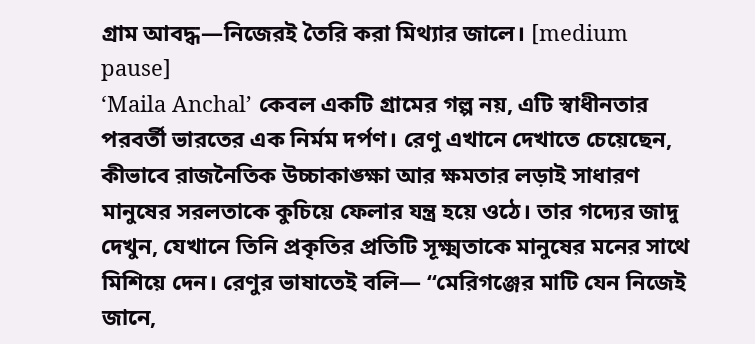গ্রাম আবদ্ধ—নিজেরই তৈরি করা মিথ্যার জালে। [medium pause]
‘Maila Anchal’ কেবল একটি গ্রামের গল্প নয়, এটি স্বাধীনতার পরবর্তী ভারতের এক নির্মম দর্পণ। রেণু এখানে দেখাতে চেয়েছেন, কীভাবে রাজনৈতিক উচ্চাকাঙ্ক্ষা আর ক্ষমতার লড়াই সাধারণ মানুষের সরলতাকে কুচিয়ে ফেলার যন্ত্র হয়ে ওঠে। তার গদ্যের জাদু দেখুন, যেখানে তিনি প্রকৃতির প্রতিটি সূক্ষ্মতাকে মানুষের মনের সাথে মিশিয়ে দেন। রেণুর ভাষাতেই বলি— “মেরিগঞ্জের মাটি যেন নিজেই জানে,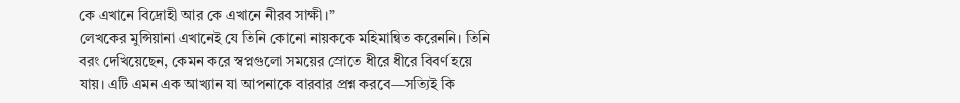কে এখানে বিদ্রোহী আর কে এখানে নীরব সাক্ষী।”
লেখকের মুন্সিয়ানা এখানেই যে তিনি কোনো নায়ককে মহিমান্বিত করেননি। তিনি বরং দেখিয়েছেন, কেমন করে স্বপ্নগুলো সময়ের স্রোতে ধীরে ধীরে বিবর্ণ হয়ে যায়। এটি এমন এক আখ্যান যা আপনাকে বারবার প্রশ্ন করবে—সত্যিই কি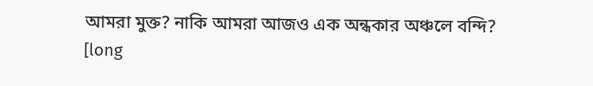আমরা মুক্ত? নাকি আমরা আজও এক অন্ধকার অঞ্চলে বন্দি? [long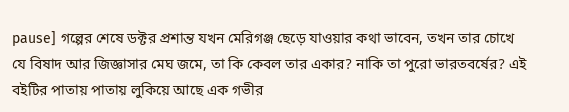pause] গল্পের শেষে ডক্টর প্রশান্ত যখন মেরিগঞ্জ ছেড়ে যাওয়ার কথা ভাবেন, তখন তার চোখে যে বিষাদ আর জিজ্ঞাসার মেঘ জমে, তা কি কেবল তার একার? নাকি তা পুরো ভারতবর্ষের? এই বইটির পাতায় পাতায় লুকিয়ে আছে এক গভীর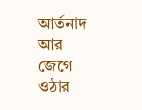আর্তনাদ আর জেগে ওঠার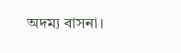অদম্য বাসনা।